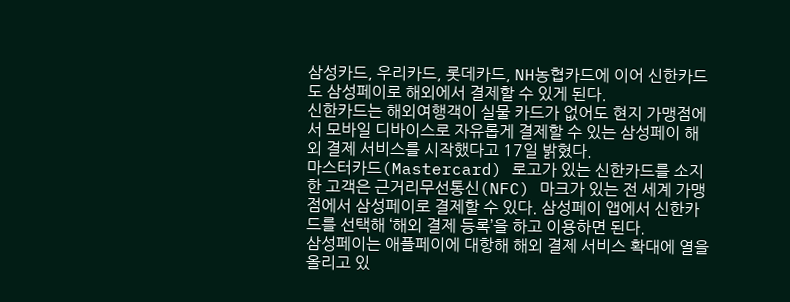삼성카드, 우리카드, 롯데카드, NH농협카드에 이어 신한카드도 삼성페이로 해외에서 결제할 수 있게 된다.
신한카드는 해외여행객이 실물 카드가 없어도 현지 가맹점에서 모바일 디바이스로 자유롭게 결제할 수 있는 삼성페이 해외 결제 서비스를 시작했다고 17일 밝혔다.
마스터카드(Mastercard) 로고가 있는 신한카드를 소지한 고객은 근거리무선통신(NFC) 마크가 있는 전 세계 가맹점에서 삼성페이로 결제할 수 있다. 삼성페이 앱에서 신한카드를 선택해 ‘해외 결제 등록’을 하고 이용하면 된다.
삼성페이는 애플페이에 대항해 해외 결제 서비스 확대에 열을 올리고 있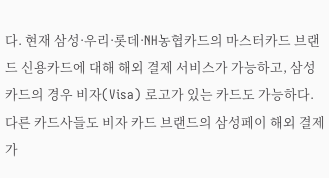다. 현재 삼성·우리·롯데·NH농협카드의 마스터카드 브랜드 신용카드에 대해 해외 결제 서비스가 가능하고, 삼성카드의 경우 비자(Visa) 로고가 있는 카드도 가능하다. 다른 카드사들도 비자 카드 브랜드의 삼성페이 해외 결제가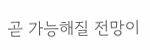곧 가능해질 전망이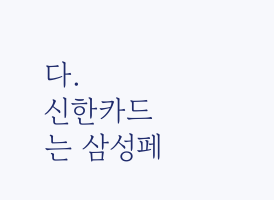다.
신한카드는 삼성페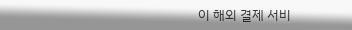이 해외 결제 서비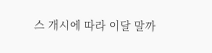스 개시에 따라 이달 말까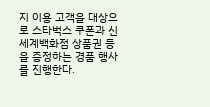지 이용 고객을 대상으로 스타벅스 쿠폰과 신세계백화점 상품권 등을 증정하는 경품 행사를 진행한다.